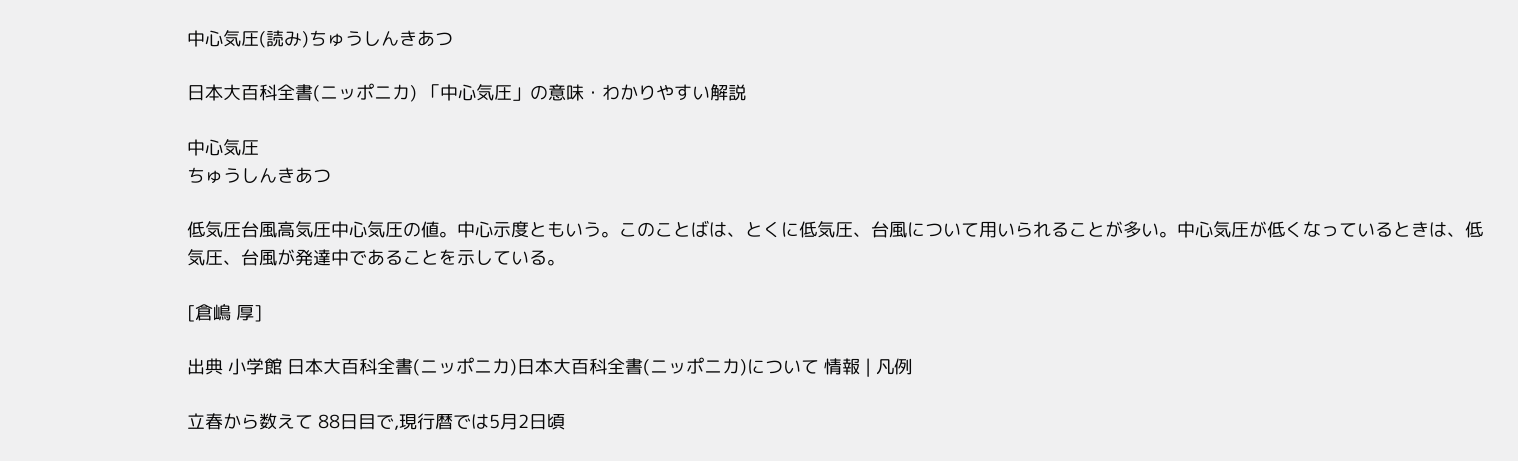中心気圧(読み)ちゅうしんきあつ

日本大百科全書(ニッポニカ) 「中心気圧」の意味・わかりやすい解説

中心気圧
ちゅうしんきあつ

低気圧台風高気圧中心気圧の値。中心示度ともいう。このことばは、とくに低気圧、台風について用いられることが多い。中心気圧が低くなっているときは、低気圧、台風が発達中であることを示している。

[倉嶋 厚]

出典 小学館 日本大百科全書(ニッポニカ)日本大百科全書(ニッポニカ)について 情報 | 凡例

立春から数えて 88日目で,現行暦では5月2日頃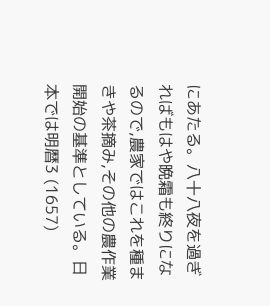にあたる。八十八夜を過ぎればもはや晩霜も終りになるので,農家ではこれを種まきや茶摘み,その他の農作業開始の基準としている。日本では明暦3 (1657)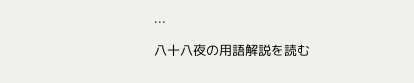...

八十八夜の用語解説を読む